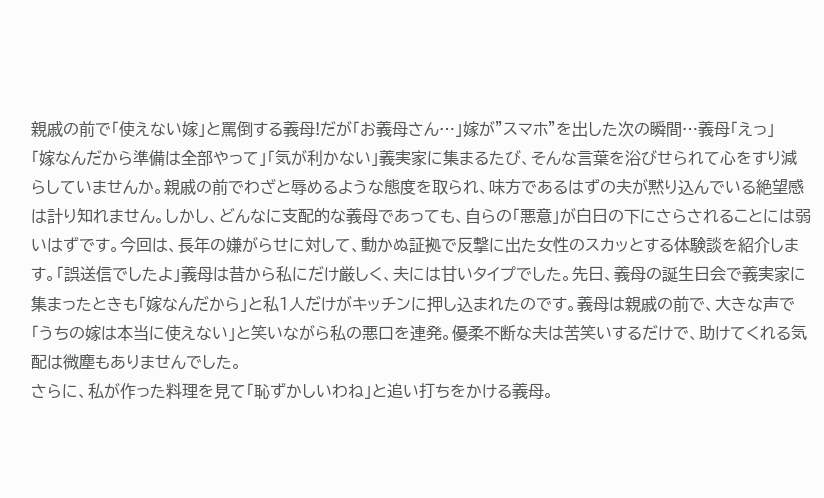親戚の前で「使えない嫁」と罵倒する義母!だが「お義母さん…」嫁が”スマホ”を出した次の瞬間…義母「えっ」
「嫁なんだから準備は全部やって」「気が利かない」義実家に集まるたび、そんな言葉を浴びせられて心をすり減らしていませんか。親戚の前でわざと辱めるような態度を取られ、味方であるはずの夫が黙り込んでいる絶望感は計り知れません。しかし、どんなに支配的な義母であっても、自らの「悪意」が白日の下にさらされることには弱いはずです。今回は、長年の嫌がらせに対して、動かぬ証拠で反撃に出た女性のスカッとする体験談を紹介します。「誤送信でしたよ」義母は昔から私にだけ厳しく、夫には甘いタイプでした。先日、義母の誕生日会で義実家に集まったときも「嫁なんだから」と私1人だけがキッチンに押し込まれたのです。義母は親戚の前で、大きな声で「うちの嫁は本当に使えない」と笑いながら私の悪口を連発。優柔不断な夫は苦笑いするだけで、助けてくれる気配は微塵もありませんでした。
さらに、私が作った料理を見て「恥ずかしいわね」と追い打ちをかける義母。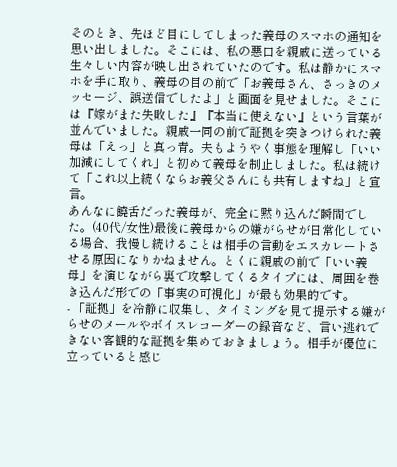そのとき、先ほど目にしてしまった義母のスマホの通知を思い出しました。そこには、私の悪口を親戚に送っている生々しい内容が映し出されていたのです。私は静かにスマホを手に取り、義母の目の前で「お義母さん、さっきのメッセージ、誤送信でしたよ」と画面を見せました。そこには『嫁がまた失敗した』『本当に使えない』という言葉が並んでいました。親戚一同の前で証拠を突きつけられた義母は「えっ」と真っ青。夫もようやく事態を理解し「いい加減にしてくれ」と初めて義母を制止しました。私は続けて「これ以上続くならお義父さんにも共有しますね」と宣言。
あんなに饒舌だった義母が、完全に黙り込んだ瞬間でした。(40代/女性)最後に義母からの嫌がらせが日常化している場合、我慢し続けることは相手の言動をエスカレートさせる原因になりかねません。とくに親戚の前で「いい義母」を演じながら裏で攻撃してくるタイプには、周囲を巻き込んだ形での「事実の可視化」が最も効果的です。
- 「証拠」を冷静に収集し、タイミングを見て提示する嫌がらせのメールやボイスレコーダーの録音など、言い逃れできない客観的な証拠を集めておきましょう。相手が優位に立っていると感じ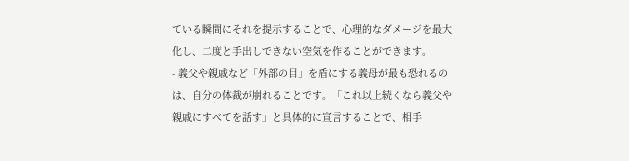ている瞬間にそれを提示することで、心理的なダメージを最大化し、二度と手出しできない空気を作ることができます。
- 義父や親戚など「外部の目」を盾にする義母が最も恐れるのは、自分の体裁が崩れることです。「これ以上続くなら義父や親戚にすべてを話す」と具体的に宣言することで、相手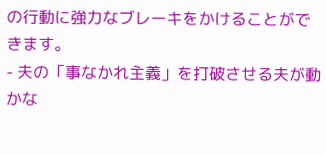の行動に強力なブレーキをかけることができます。
- 夫の「事なかれ主義」を打破させる夫が動かな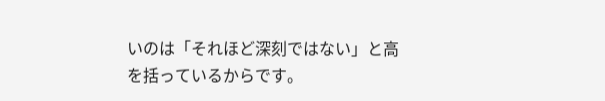いのは「それほど深刻ではない」と高を括っているからです。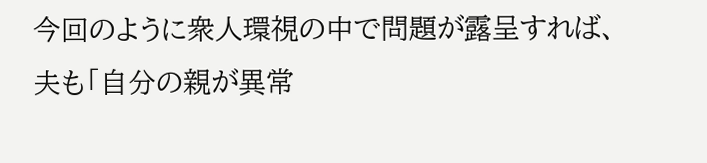今回のように衆人環視の中で問題が露呈すれば、夫も「自分の親が異常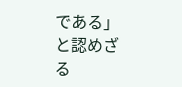である」と認めざる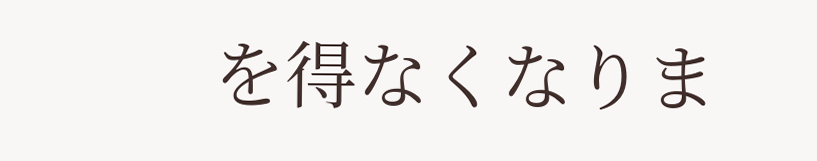を得なくなりま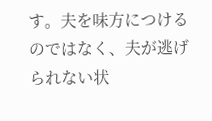す。夫を味方につけるのではなく、夫が逃げられない状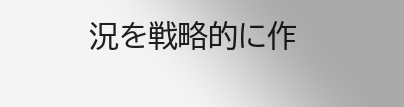況を戦略的に作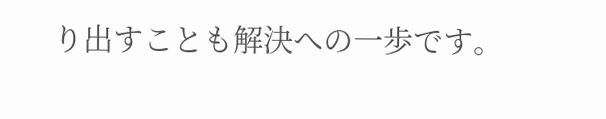り出すことも解決への一歩です。